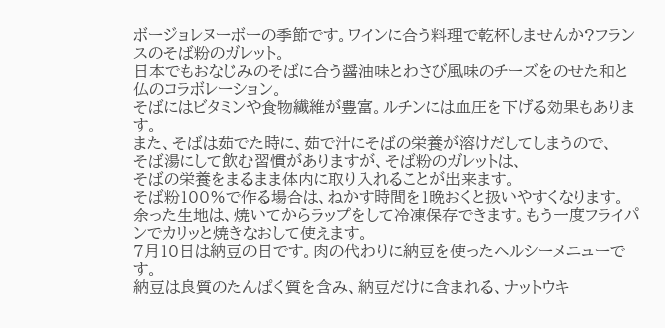ボージョレヌーボーの季節です。ワインに合う料理で乾杯しませんか?フランスのそば粉のガレット。
日本でもおなじみのそばに合う醤油味とわさび風味のチーズをのせた和と仏のコラボレーション。
そばにはビタミンや食物繊維が豊富。ルチンには血圧を下げる効果もあります。
また、そばは茹でた時に、茹で汁にそばの栄養が溶けだしてしまうので、
そば湯にして飲む習慣がありますが、そば粉のガレットは、
そばの栄養をまるまま体内に取り入れることが出来ます。
そば粉100%で作る場合は、ねかす時間を1晩おくと扱いやすくなります。
余った生地は、焼いてからラップをして冷凍保存できます。もう一度フライパンでカリッと焼きなおして使えます。
7月10日は納豆の日です。肉の代わりに納豆を使ったヘルシーメニューです。
納豆は良質のたんぱく質を含み、納豆だけに含まれる、ナットウキ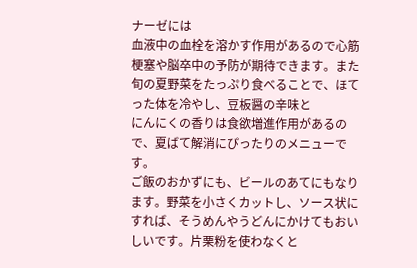ナーゼには
血液中の血栓を溶かす作用があるので心筋梗塞や脳卒中の予防が期待できます。また旬の夏野菜をたっぷり食べることで、ほてった体を冷やし、豆板醤の辛味と
にんにくの香りは食欲増進作用があるので、夏ばて解消にぴったりのメニューです。
ご飯のおかずにも、ビールのあてにもなります。野菜を小さくカットし、ソース状にすれば、そうめんやうどんにかけてもおいしいです。片栗粉を使わなくと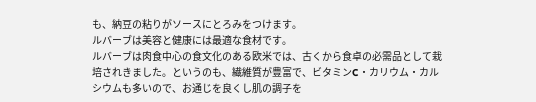も、納豆の粘りがソースにとろみをつけます。
ルバーブは美容と健康には最適な食材です。
ルバーブは肉食中心の食文化のある欧米では、古くから食卓の必需品として栽培されきました。というのも、繊維質が豊富で、ビタミンC・カリウム・カルシウムも多いので、お通じを良くし肌の調子を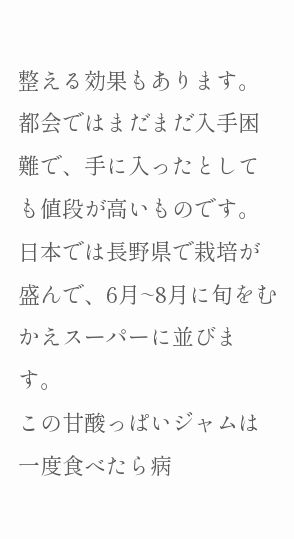整える効果もあります。
都会ではまだまだ入手困難で、手に入ったとしても値段が高いものです。
日本では長野県で栽培が盛んで、6月~8月に旬をむかえスーパーに並びます。
この甘酸っぱいジャムは一度食べたら病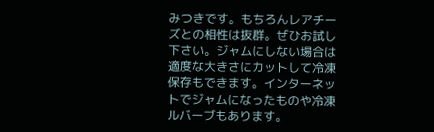みつきです。もちろんレアチーズとの相性は抜群。ぜひお試し下さい。ジャムにしない場合は適度な大きさにカットして冷凍保存もできます。インターネットでジャムになったものや冷凍ルバーブもあります。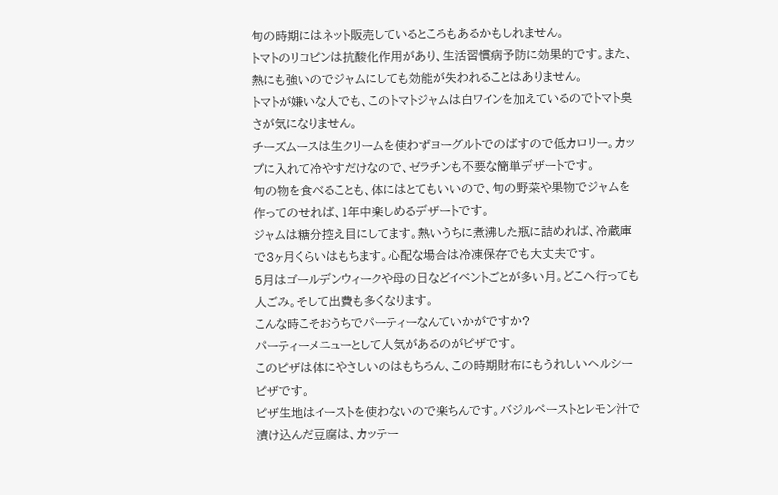旬の時期にはネット販売しているところもあるかもしれません。
トマトのリコピンは抗酸化作用があり、生活習慣病予防に効果的です。また、熱にも強いのでジャムにしても効能が失われることはありません。
トマトが嫌いな人でも、このトマトジャムは白ワインを加えているのでトマト臭さが気になりません。
チーズムースは生クリームを使わずヨーグルトでのばすので低カロリー。カップに入れて冷やすだけなので、ゼラチンも不要な簡単デザートです。
旬の物を食べることも、体にはとてもいいので、旬の野菜や果物でジャムを作ってのせれば、1年中楽しめるデザートです。
ジャムは糖分控え目にしてます。熱いうちに煮沸した瓶に詰めれば、冷蔵庫で3ヶ月くらいはもちます。心配な場合は冷凍保存でも大丈夫です。
5月はゴールデンウィークや母の日などイベントごとが多い月。どこへ行っても人ごみ。そして出費も多くなります。
こんな時こそおうちでパーティーなんていかがですか?
パーティーメニューとして人気があるのがピザです。
このピザは体にやさしいのはもちろん、この時期財布にもうれしいヘルシーピザです。
ピザ生地はイーストを使わないので楽ちんです。バジルペーストとレモン汁で漬け込んだ豆腐は、カッテー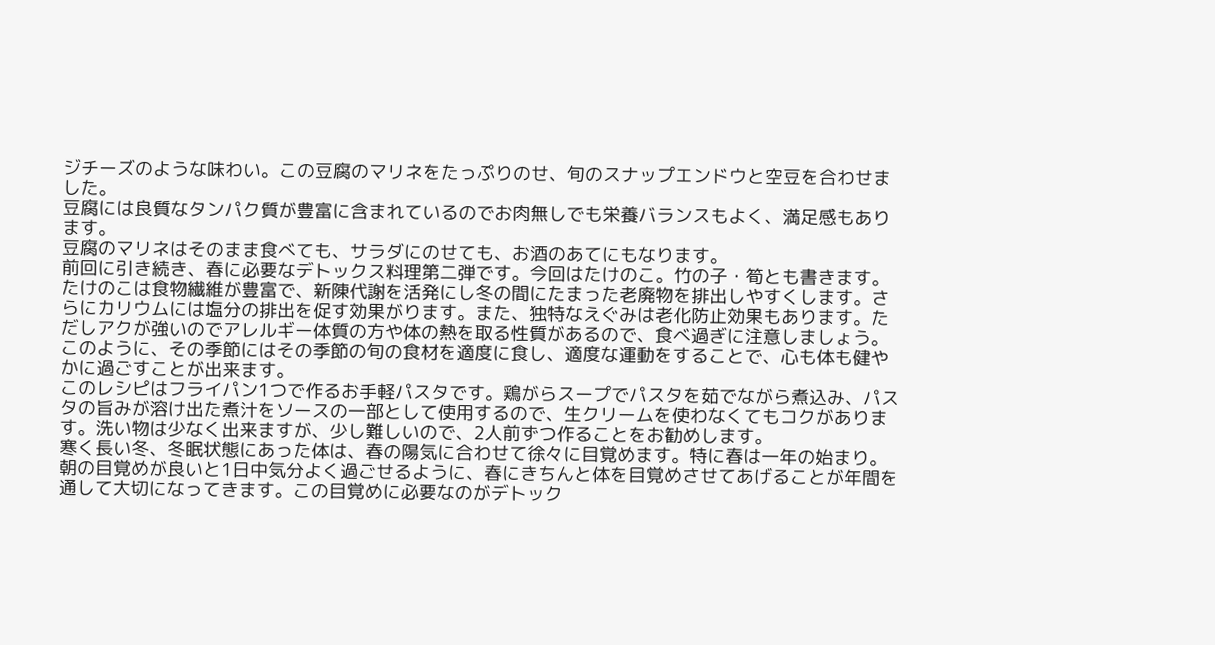ジチーズのような味わい。この豆腐のマリネをたっぷりのせ、旬のスナップエンドウと空豆を合わせました。
豆腐には良質なタンパク質が豊富に含まれているのでお肉無しでも栄養バランスもよく、満足感もあります。
豆腐のマリネはそのまま食べても、サラダにのせても、お酒のあてにもなります。
前回に引き続き、春に必要なデトックス料理第二弾です。今回はたけのこ。竹の子・筍とも書きます。
たけのこは食物繊維が豊富で、新陳代謝を活発にし冬の間にたまった老廃物を排出しやすくします。さらにカリウムには塩分の排出を促す効果がります。また、独特なえぐみは老化防止効果もあります。ただしアクが強いのでアレルギー体質の方や体の熱を取る性質があるので、食べ過ぎに注意しましょう。このように、その季節にはその季節の旬の食材を適度に食し、適度な運動をすることで、心も体も健やかに過ごすことが出来ます。
このレシピはフライパン1つで作るお手軽パスタです。鶏がらスープでパスタを茹でながら煮込み、パスタの旨みが溶け出た煮汁をソースの一部として使用するので、生クリームを使わなくてもコクがあります。洗い物は少なく出来ますが、少し難しいので、2人前ずつ作ることをお勧めします。
寒く長い冬、冬眠状態にあった体は、春の陽気に合わせて徐々に目覚めます。特に春は一年の始まり。
朝の目覚めが良いと1日中気分よく過ごせるように、春にきちんと体を目覚めさせてあげることが年間を通して大切になってきます。この目覚めに必要なのがデトック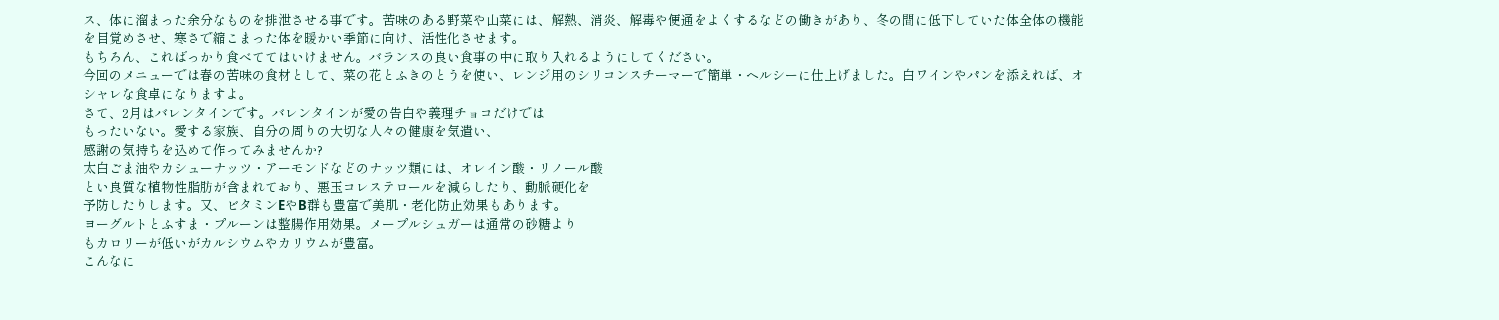ス、体に溜まった余分なものを排泄させる事です。苦味のある野菜や山菜には、解熱、消炎、解毒や便通をよくするなどの働きがあり、冬の間に低下していた体全体の機能を目覚めさせ、寒さで縮こまった体を暖かい季節に向け、活性化させます。
もちろん、こればっかり食べててはいけません。バランスの良い食事の中に取り入れるようにしてください。
今回のメニューでは春の苦味の食材として、菜の花とふきのとうを使い、レンジ用のシリコンスチーマーで簡単・ヘルシーに仕上げました。白ワインやパンを添えれば、オシャレな食卓になりますよ。
さて、2月はバレンタインです。バレンタインが愛の告白や義理チョコだけでは
もったいない。愛する家族、自分の周りの大切な人々の健康を気遣い、
感謝の気持ちを込めて作ってみませんか?
太白ごま油やカシューナッツ・アーモンドなどのナッツ類には、オレイン酸・リノール酸
とい良質な植物性脂肪が含まれており、悪玉コレステロールを減らしたり、動脈硬化を
予防したりします。又、ビタミンEやB群も豊富で美肌・老化防止効果もあります。
ヨーグルトとふすま・プルーンは整腸作用効果。メープルシュガーは通常の砂糖より
もカロリーが低いがカルシウムやカリウムが豊富。
こんなに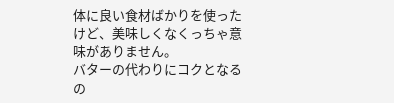体に良い食材ばかりを使ったけど、美味しくなくっちゃ意味がありません。
バターの代わりにコクとなるの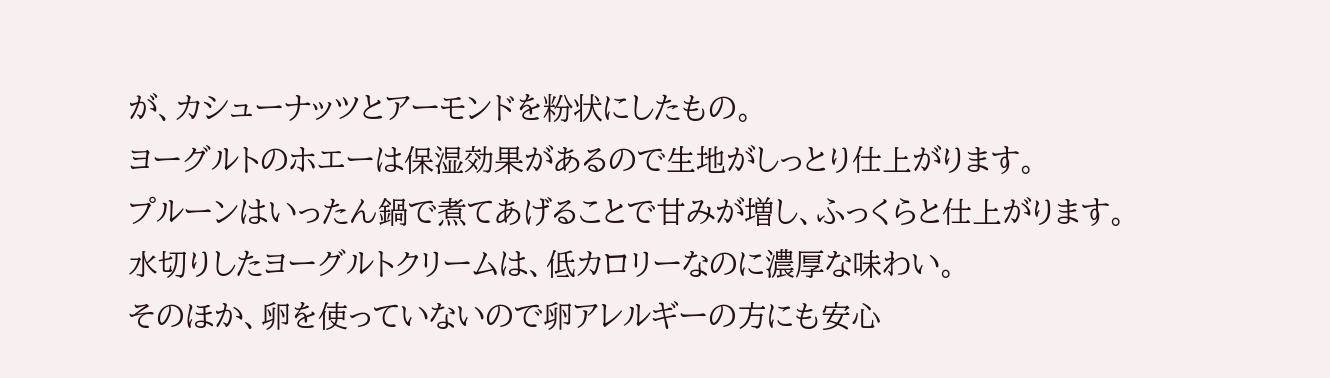が、カシューナッツとアーモンドを粉状にしたもの。
ヨーグルトのホエーは保湿効果があるので生地がしっとり仕上がります。
プルーンはいったん鍋で煮てあげることで甘みが増し、ふっくらと仕上がります。
水切りしたヨーグルトクリームは、低カロリーなのに濃厚な味わい。
そのほか、卵を使っていないので卵アレルギーの方にも安心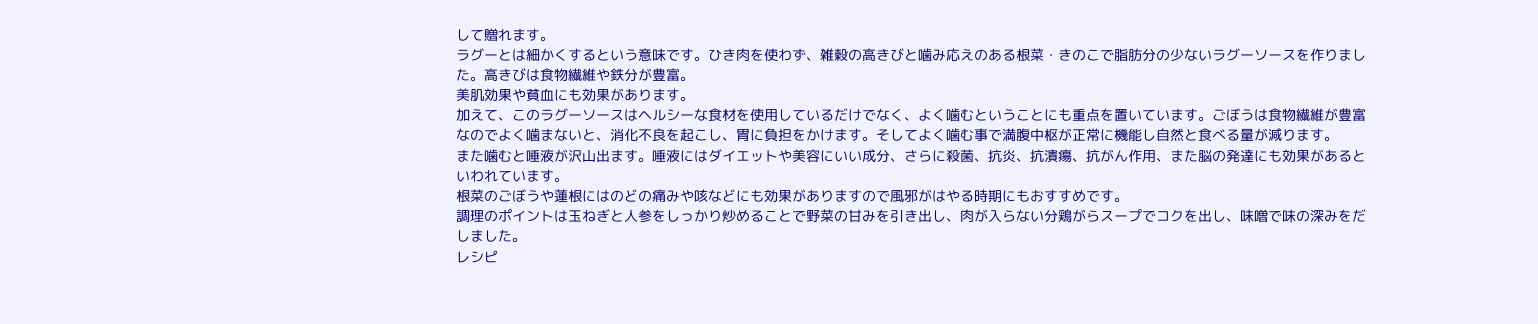して贈れます。
ラグーとは細かくするという意味です。ひき肉を使わず、雑穀の高きびと噛み応えのある根菜・きのこで脂肪分の少ないラグーソースを作りました。高きびは食物繊維や鉄分が豊富。
美肌効果や貧血にも効果があります。
加えて、このラグーソースはヘルシーな食材を使用しているだけでなく、よく噛むということにも重点を置いています。ごぼうは食物繊維が豊富なのでよく噛まないと、消化不良を起こし、胃に負担をかけます。そしてよく噛む事で満腹中枢が正常に機能し自然と食べる量が減ります。
また噛むと唾液が沢山出ます。唾液にはダイエットや美容にいい成分、さらに殺菌、抗炎、抗潰瘍、抗がん作用、また脳の発達にも効果があるといわれています。
根菜のごぼうや蓮根にはのどの痛みや咳などにも効果がありますので風邪がはやる時期にもおすすめです。
調理のポイントは玉ねぎと人参をしっかり炒めることで野菜の甘みを引き出し、肉が入らない分鶏がらスープでコクを出し、味噌で味の深みをだしました。
レシピ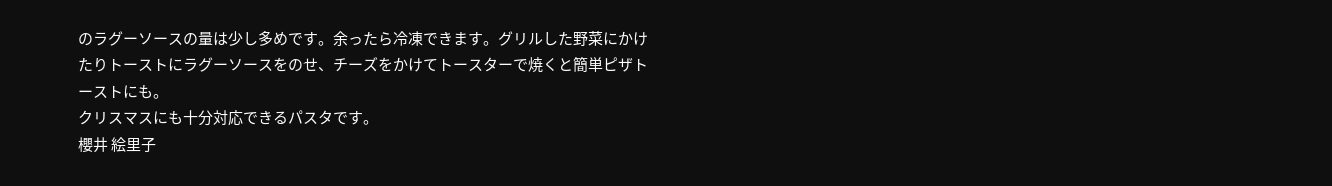のラグーソースの量は少し多めです。余ったら冷凍できます。グリルした野菜にかけたりトーストにラグーソースをのせ、チーズをかけてトースターで焼くと簡単ピザトーストにも。
クリスマスにも十分対応できるパスタです。
櫻井 絵里子